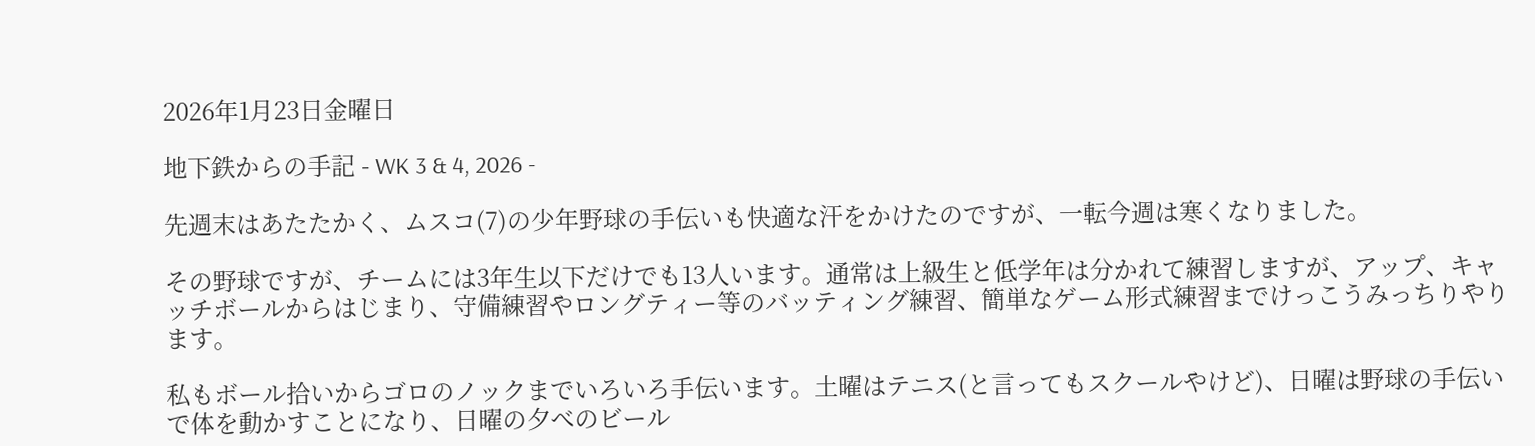2026年1月23日金曜日

地下鉄からの手記 - WK 3 & 4, 2026 -

先週末はあたたかく、ムスコ(7)の少年野球の手伝いも快適な汗をかけたのですが、一転今週は寒くなりました。

その野球ですが、チームには3年生以下だけでも13人います。通常は上級生と低学年は分かれて練習しますが、アップ、キャッチボールからはじまり、守備練習やロングティー等のバッティング練習、簡単なゲーム形式練習までけっこうみっちりやります。

私もボール拾いからゴロのノックまでいろいろ手伝います。土曜はテニス(と言ってもスクールやけど)、日曜は野球の手伝いで体を動かすことになり、日曜の夕べのビール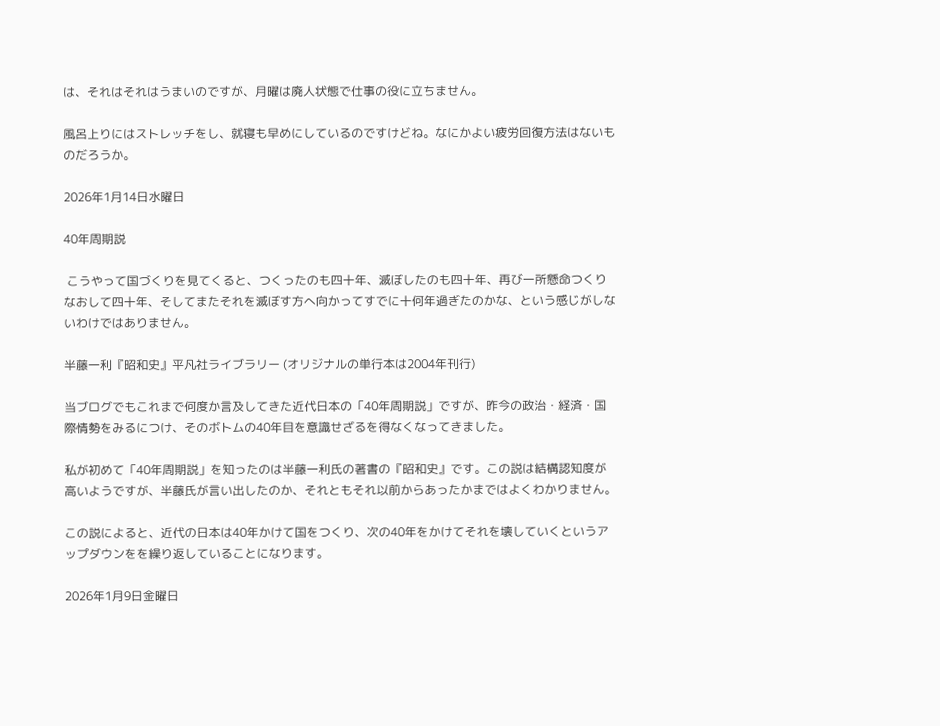は、それはそれはうまいのですが、月曜は廃人状態で仕事の役に立ちません。

風呂上りにはストレッチをし、就寝も早めにしているのですけどね。なにかよい疲労回復方法はないものだろうか。

2026年1月14日水曜日

40年周期説

 こうやって国づくりを見てくると、つくったのも四十年、滅ぼしたのも四十年、再び一所懸命つくりなおして四十年、そしてまたそれを滅ぼす方へ向かってすでに十何年過ぎたのかな、という感じがしないわけではありません。

半藤一利『昭和史』平凡社ライブラリー (オリジナルの単行本は2004年刊行)

当ブログでもこれまで何度か言及してきた近代日本の「40年周期説」ですが、昨今の政治・経済・国際情勢をみるにつけ、そのボトムの40年目を意識せざるを得なくなってきました。

私が初めて「40年周期説」を知ったのは半藤一利氏の著書の『昭和史』です。この説は結構認知度が高いようですが、半藤氏が言い出したのか、それともそれ以前からあったかまではよくわかりません。

この説によると、近代の日本は40年かけて国をつくり、次の40年をかけてそれを壊していくというアップダウンをを繰り返していることになります。

2026年1月9日金曜日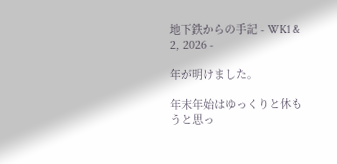地下鉄からの手記 - WK1 & 2, 2026 -

年が明けました。

年末年始はゆっくりと休もうと思っ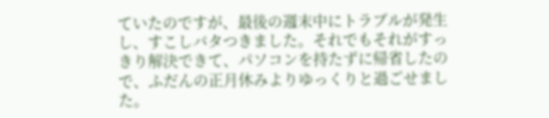ていたのですが、最後の週末中にトラブルが発生し、すこしバタつきました。それでもそれがすっきり解決できて、パソコンを持たずに帰省したので、ふだんの正月休みよりゆっくりと過ごせました。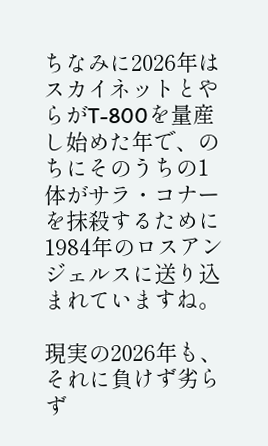ちなみに2026年はスカイネットとやらがT-800を量産し始めた年で、のちにそのうちの1体がサラ・コナーを抹殺するために1984年のロスアンジェルスに送り込まれていますね。

現実の2026年も、それに負けず劣らず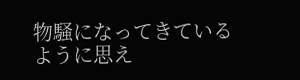物騒になってきているように思え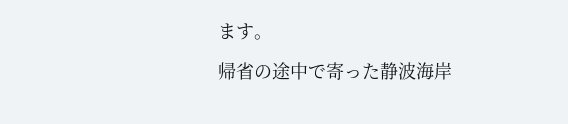ます。

帰省の途中で寄った静波海岸